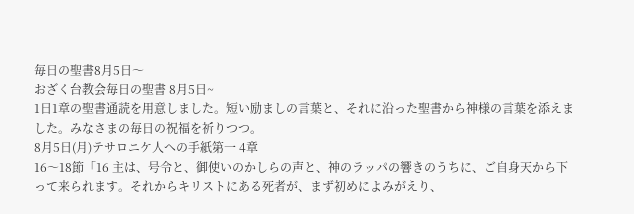毎日の聖書8月5日〜
おざく台教会毎日の聖書 8月5日~
1日1章の聖書通読を用意しました。短い励ましの言葉と、それに沿った聖書から神様の言葉を添えました。みなさまの毎日の祝福を祈りつつ。
8月5日(月)テサロニケ人への手紙第一 4章
16〜18節「16 主は、号令と、御使いのかしらの声と、神のラッパの響きのうちに、ご自身天から下って来られます。それからキリストにある死者が、まず初めによみがえり、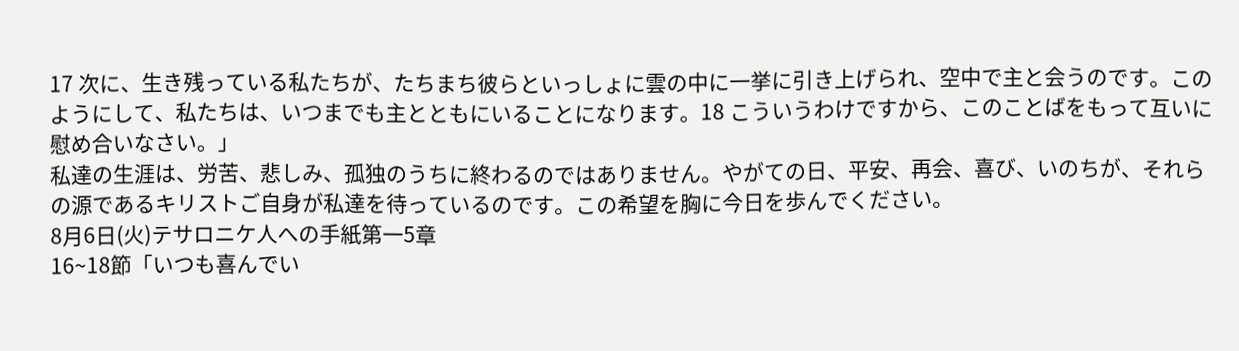17 次に、生き残っている私たちが、たちまち彼らといっしょに雲の中に一挙に引き上げられ、空中で主と会うのです。このようにして、私たちは、いつまでも主とともにいることになります。18 こういうわけですから、このことばをもって互いに慰め合いなさい。」
私達の生涯は、労苦、悲しみ、孤独のうちに終わるのではありません。やがての日、平安、再会、喜び、いのちが、それらの源であるキリストご自身が私達を待っているのです。この希望を胸に今日を歩んでください。
8月6日(火)テサロニケ人への手紙第一5章
16~18節「いつも喜んでい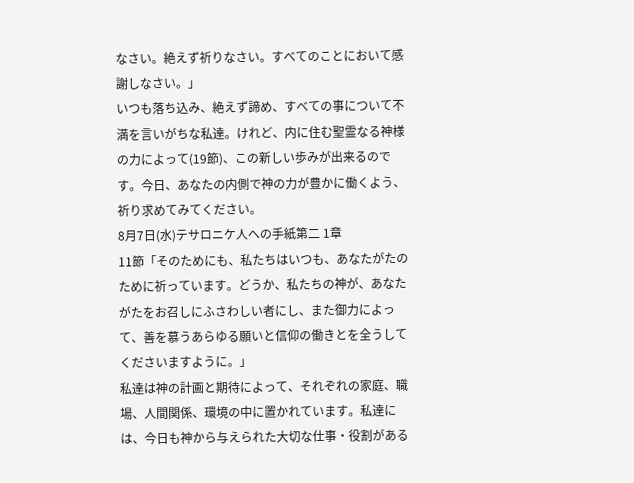なさい。絶えず祈りなさい。すべてのことにおいて感謝しなさい。」
いつも落ち込み、絶えず諦め、すべての事について不満を言いがちな私達。けれど、内に住む聖霊なる神様の力によって(19節)、この新しい歩みが出来るのです。今日、あなたの内側で神の力が豊かに働くよう、祈り求めてみてください。
8月7日(水)テサロニケ人への手紙第二 1章
11節「そのためにも、私たちはいつも、あなたがたのために祈っています。どうか、私たちの神が、あなたがたをお召しにふさわしい者にし、また御力によって、善を慕うあらゆる願いと信仰の働きとを全うしてくださいますように。」
私達は神の計画と期待によって、それぞれの家庭、職場、人間関係、環境の中に置かれています。私達には、今日も神から与えられた大切な仕事・役割がある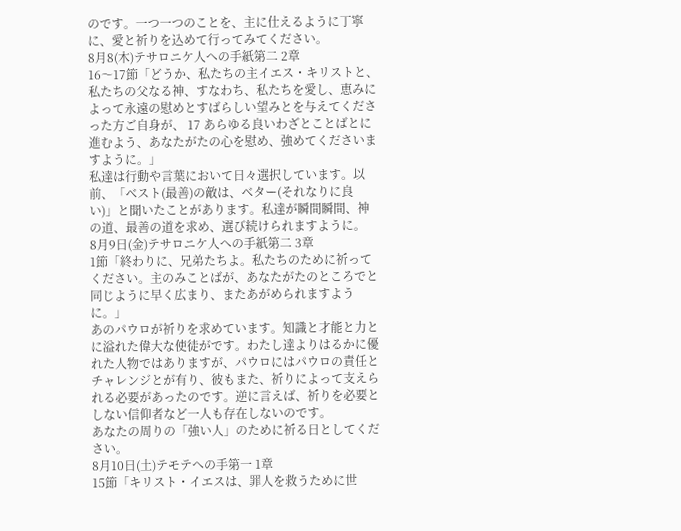のです。一つ一つのことを、主に仕えるように丁寧に、愛と祈りを込めて行ってみてください。
8月8(木)テサロニケ人への手紙第二 2章
16〜17節「どうか、私たちの主イエス・キリストと、私たちの父なる神、すなわち、私たちを愛し、恵みによって永遠の慰めとすばらしい望みとを与えてくださった方ご自身が、 17 あらゆる良いわざとことばとに進むよう、あなたがたの心を慰め、強めてくださいますように。」
私達は行動や言葉において日々選択しています。以前、「ベスト(最善)の敵は、ベター(それなりに良い)」と聞いたことがあります。私達が瞬間瞬間、神の道、最善の道を求め、選び続けられますように。
8月9日(金)テサロニケ人への手紙第二 3章
1節「終わりに、兄弟たちよ。私たちのために祈ってください。主のみことばが、あなたがたのところでと同じように早く広まり、またあがめられますように。」
あのパウロが祈りを求めています。知識と才能と力とに溢れた偉大な使徒がです。わたし達よりはるかに優れた人物ではありますが、パウロにはパウロの責任とチャレンジとが有り、彼もまた、祈りによって支えられる必要があったのです。逆に言えば、祈りを必要としない信仰者など一人も存在しないのです。
あなたの周りの「強い人」のために祈る日としてください。
8月10日(土)テモテへの手第一 1章
15節「キリスト・イエスは、罪人を救うために世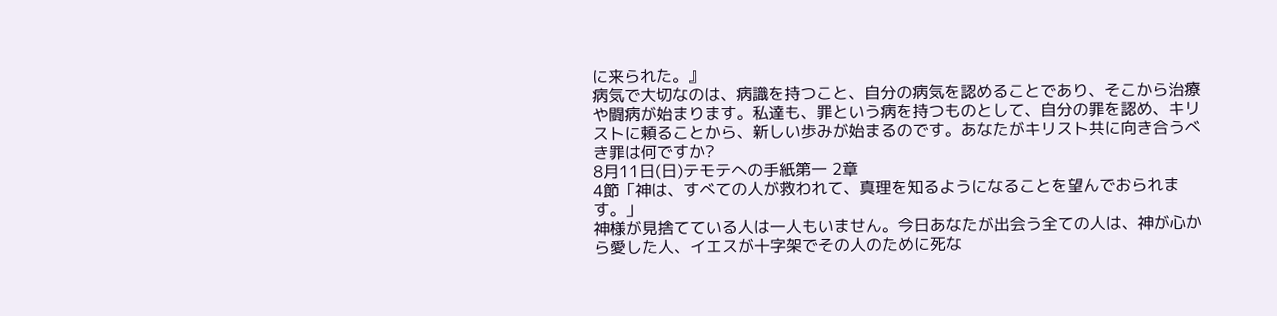に来られた。』
病気で大切なのは、病識を持つこと、自分の病気を認めることであり、そこから治療や闘病が始まります。私達も、罪という病を持つものとして、自分の罪を認め、キリストに頼ることから、新しい歩みが始まるのです。あなたがキリスト共に向き合うべき罪は何ですか?
8月11日(日)テモテへの手紙第一 2章
4節「神は、すべての人が救われて、真理を知るようになることを望んでおられます。」
神様が見捨てている人は一人もいません。今日あなたが出会う全ての人は、神が心から愛した人、イエスが十字架でその人のために死な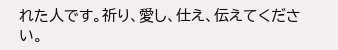れた人です。祈り、愛し、仕え、伝えてください。